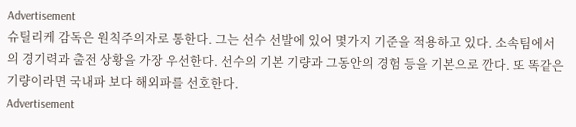Advertisement
슈틸리케 감독은 원칙주의자로 통한다. 그는 선수 선발에 있어 몇가지 기준을 적용하고 있다. 소속팀에서의 경기력과 출전 상황을 가장 우선한다. 선수의 기본 기량과 그동안의 경험 등을 기본으로 깐다. 또 똑같은 기량이라면 국내파 보다 해외파를 선호한다.
Advertisement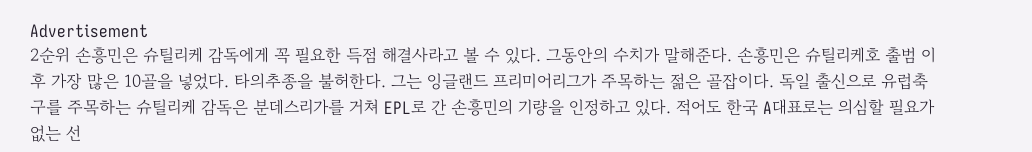Advertisement
2순위 손흥민은 슈틸리케 감독에게 꼭 필요한 득점 해결사라고 볼 수 있다. 그동안의 수치가 말해준다. 손흥민은 슈틸리케호 출범 이후 가장 많은 10골을 넣었다. 타의추종을 불허한다. 그는 잉글랜드 프리미어리그가 주목하는 젊은 골잡이다. 독일 출신으로 유럽축구를 주목하는 슈틸리케 감독은 분데스리가를 거쳐 EPL로 간 손흥민의 기량을 인정하고 있다. 적어도 한국 A대표로는 의심할 필요가 없는 선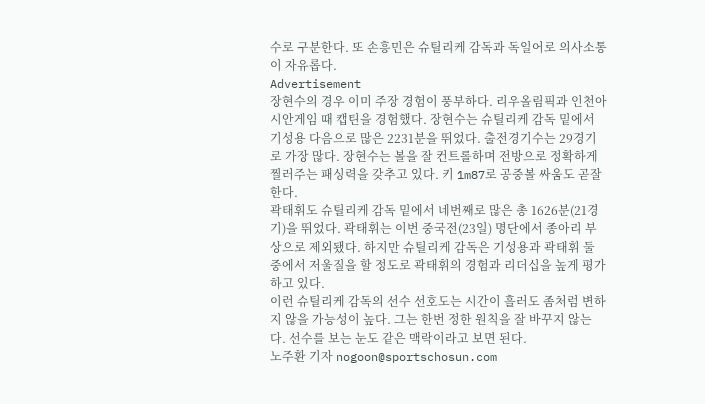수로 구분한다. 또 손흥민은 슈틸리케 감독과 독일어로 의사소통이 자유롭다.
Advertisement
장현수의 경우 이미 주장 경험이 풍부하다. 리우올림픽과 인천아시안게임 때 캡틴을 경험했다. 장현수는 슈틸리케 감독 밑에서 기성용 다음으로 많은 2231분을 뛰었다. 출전경기수는 29경기로 가장 많다. 장현수는 볼을 잘 컨트롤하며 전방으로 정확하게 찔러주는 패싱력을 갖추고 있다. 키 1m87로 공중볼 싸움도 곧잘 한다.
곽태휘도 슈틸리케 감독 밑에서 네번째로 많은 총 1626분(21경기)을 뛰었다. 곽태휘는 이번 중국전(23일) 명단에서 종아리 부상으로 제외됐다. 하지만 슈틸리케 감독은 기성용과 곽태휘 둘 중에서 저울질을 할 정도로 곽태휘의 경험과 리더십을 높게 평가하고 있다.
이런 슈틸리케 감독의 선수 선호도는 시간이 흘러도 좀처럼 변하지 않을 가능성이 높다. 그는 한번 정한 원칙을 잘 바꾸지 않는다. 선수를 보는 눈도 같은 맥락이라고 보면 된다.
노주환 기자 nogoon@sportschosun.com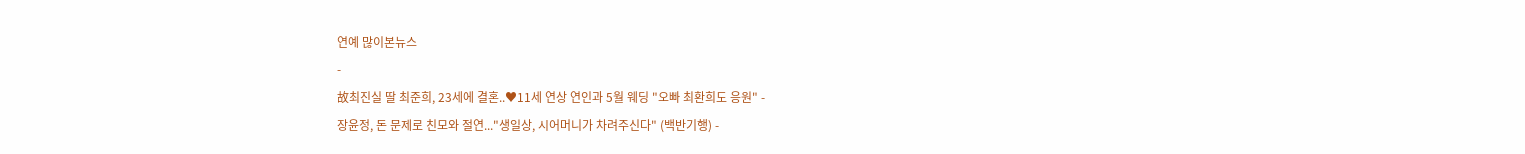연예 많이본뉴스
-
故최진실 딸 최준희, 23세에 결혼..♥11세 연상 연인과 5월 웨딩 "오빠 최환희도 응원" -
장윤정, 돈 문제로 친모와 절연..."생일상, 시어머니가 차려주신다" (백반기행) -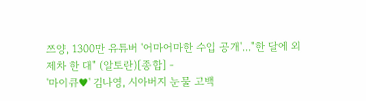쯔양, 1300만 유튜버 '어마어마한 수입 공개'..."한 달에 외제차 한 대" (알토란)[종합] -
'마이큐♥' 김나영, 시아버지 눈물 고백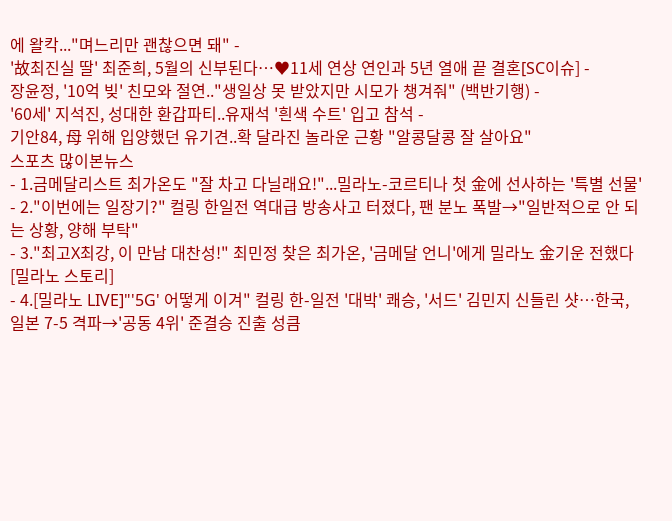에 왈칵..."며느리만 괜찮으면 돼" -
'故최진실 딸' 최준희, 5월의 신부된다…♥11세 연상 연인과 5년 열애 끝 결혼[SC이슈] -
장윤정, '10억 빚' 친모와 절연.."생일상 못 받았지만 시모가 챙겨줘" (백반기행) -
'60세' 지석진, 성대한 환갑파티..유재석 '흰색 수트' 입고 참석 -
기안84, 母 위해 입양했던 유기견..확 달라진 놀라운 근황 "알콩달콩 잘 살아요"
스포츠 많이본뉴스
- 1.금메달리스트 최가온도 "잘 차고 다닐래요!"...밀라노-코르티나 첫 金에 선사하는 '특별 선물'
- 2."이번에는 일장기?" 컬링 한일전 역대급 방송사고 터졌다, 팬 분노 폭발→"일반적으로 안 되는 상황, 양해 부탁"
- 3."최고X최강, 이 만남 대찬성!" 최민정 찾은 최가온, '금메달 언니'에게 밀라노 金기운 전했다[밀라노 스토리]
- 4.[밀라노 LIVE]"'5G' 어떻게 이겨" 컬링 한-일전 '대박' 쾌승, '서드' 김민지 신들린 샷…한국, 일본 7-5 격파→'공동 4위' 준결승 진출 성큼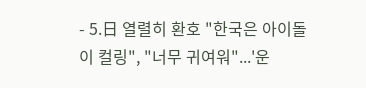- 5.日 열렬히 환호 "한국은 아이돌이 컬링", "너무 귀여워"...'운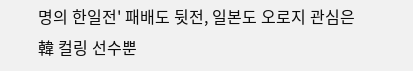명의 한일전' 패배도 뒷전, 일본도 오로지 관심은 韓 컬링 선수뿐